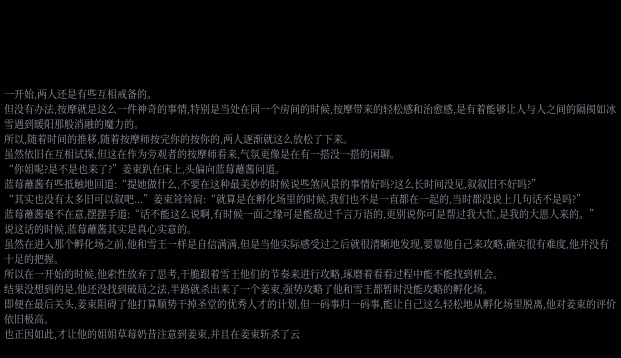一开始,两人还是有些互相戒备的。
但没有办法,按摩就是这么一件神奇的事情,特别是当处在同一个房间的时候,按摩带来的轻松感和治愈感,是有着能够让人与人之间的隔阂如冰雪遇到暖阳那般消融的魔力的。
所以,随着时间的推移,随着按摩师按完你的按你的,两人逐渐就这么放松了下来。
虽然依旧在互相试探,但这在作为旁观者的按摩师看来,气氛更像是在有一搭没一搭的闲聊。
“你姐呢?是不是也来了?”姜束趴在床上,头偏向蓝莓蘸酱问道。
蓝莓蘸酱有些抵触地回道:“提她做什么,不要在这种最美妙的时候说些煞风景的事情好吗?这么长时间没见,叙叙旧不好吗?”
“其实也没有太多旧可以叙吧...”姜束耸耸肩:“就算是在孵化场里的时候,我们也不是一直都在一起的,当时都没说上几句话不是吗?”
蓝莓蘸酱毫不在意,摆摆手道:“话不能这么说啊,有时候一面之缘可是能敌过千言万语的,更别说你可是帮过我大忙,是我的大恩人来的。”
说这话的时候,蓝莓蘸酱其实是真心实意的。
虽然在进入那个孵化场之前,他和雪王一样是自信满满,但是当他实际感受过之后就很清晰地发现,要靠他自己来攻略,确实很有难度,他并没有十足的把握。
所以在一开始的时候,他索性放弃了思考,干脆跟着雪王他们的节奏来进行攻略,琢磨着看看过程中能不能找到机会。
结果没想到的是,他还没找到破局之法,半路就杀出来了一个姜束,强势攻略了他和雪王都暂时没能攻略的孵化场。
即便在最后关头,姜束阻碍了他打算顺势干掉圣堂的优秀人才的计划,但一码事归一码事,能让自己这么轻松地从孵化场里脱离,他对姜束的评价依旧极高。
也正因如此,才让他的姐姐草莓奶昔注意到姜束,并且在姜束斩杀了云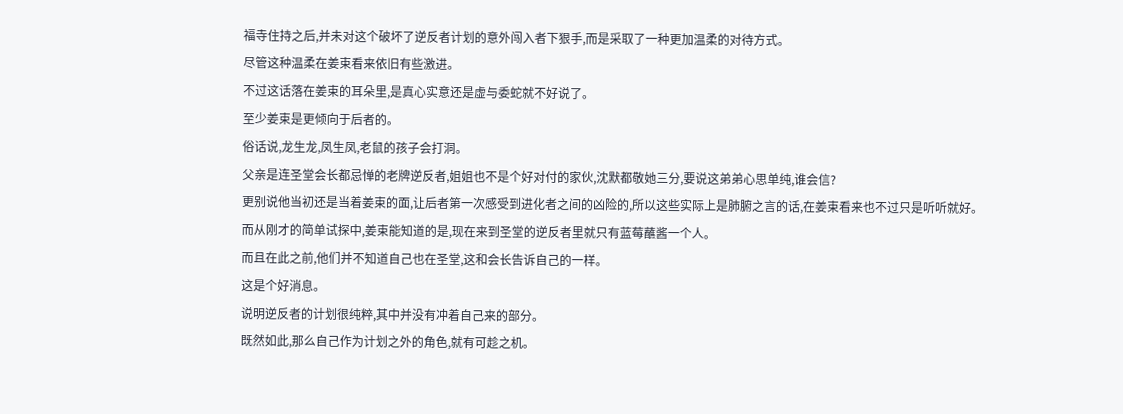福寺住持之后,并未对这个破坏了逆反者计划的意外闯入者下狠手,而是采取了一种更加温柔的对待方式。
尽管这种温柔在姜束看来依旧有些激进。
不过这话落在姜束的耳朵里,是真心实意还是虚与委蛇就不好说了。
至少姜束是更倾向于后者的。
俗话说,龙生龙,凤生凤,老鼠的孩子会打洞。
父亲是连圣堂会长都忌惮的老牌逆反者,姐姐也不是个好对付的家伙,沈默都敬她三分,要说这弟弟心思单纯,谁会信?
更别说他当初还是当着姜束的面,让后者第一次感受到进化者之间的凶险的,所以这些实际上是肺腑之言的话,在姜束看来也不过只是听听就好。
而从刚才的简单试探中,姜束能知道的是,现在来到圣堂的逆反者里就只有蓝莓蘸酱一个人。
而且在此之前,他们并不知道自己也在圣堂,这和会长告诉自己的一样。
这是个好消息。
说明逆反者的计划很纯粹,其中并没有冲着自己来的部分。
既然如此,那么自己作为计划之外的角色,就有可趁之机。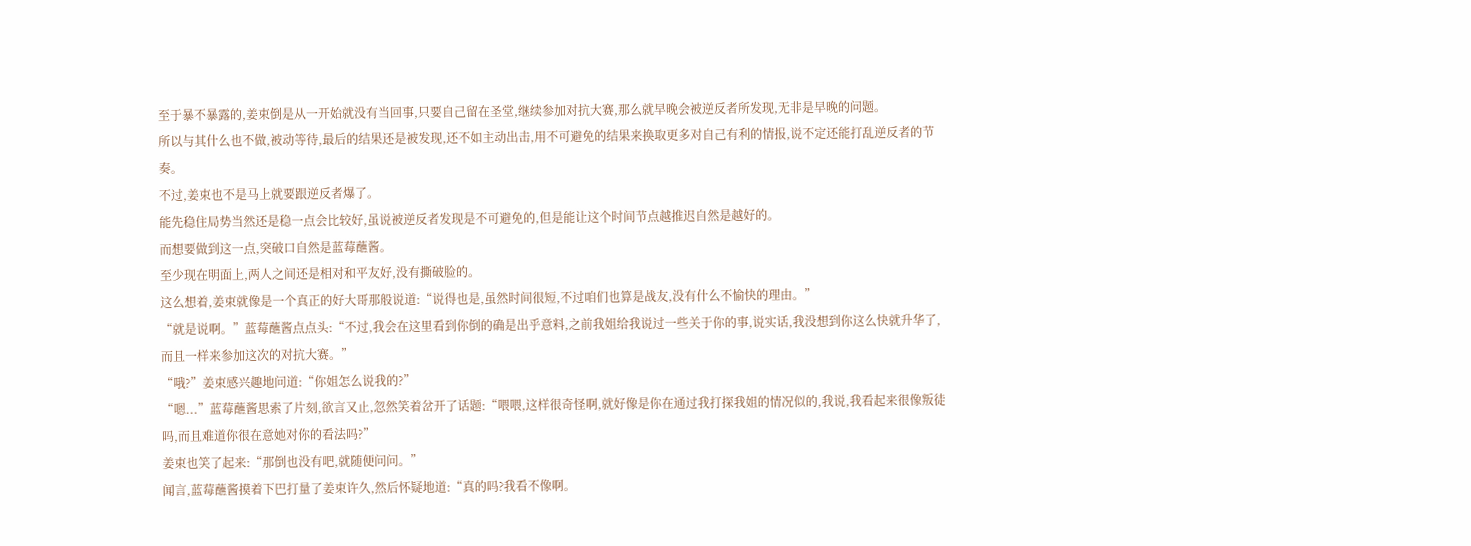至于暴不暴露的,姜束倒是从一开始就没有当回事,只要自己留在圣堂,继续参加对抗大赛,那么就早晚会被逆反者所发现,无非是早晚的问题。
所以与其什么也不做,被动等待,最后的结果还是被发现,还不如主动出击,用不可避免的结果来换取更多对自己有利的情报,说不定还能打乱逆反者的节奏。
不过,姜束也不是马上就要跟逆反者爆了。
能先稳住局势当然还是稳一点会比较好,虽说被逆反者发现是不可避免的,但是能让这个时间节点越推迟自然是越好的。
而想要做到这一点,突破口自然是蓝莓蘸酱。
至少现在明面上,两人之间还是相对和平友好,没有撕破脸的。
这么想着,姜束就像是一个真正的好大哥那般说道:“说得也是,虽然时间很短,不过咱们也算是战友,没有什么不愉快的理由。”
“就是说啊。”蓝莓蘸酱点点头:“不过,我会在这里看到你倒的确是出乎意料,之前我姐给我说过一些关于你的事,说实话,我没想到你这么快就升华了,而且一样来参加这次的对抗大赛。”
“哦?”姜束感兴趣地问道:“你姐怎么说我的?”
“嗯...”蓝莓蘸酱思索了片刻,欲言又止,忽然笑着岔开了话题:“喂喂,这样很奇怪啊,就好像是你在通过我打探我姐的情况似的,我说,我看起来很像叛徒吗,而且难道你很在意她对你的看法吗?”
姜束也笑了起来:“那倒也没有吧,就随便问问。”
闻言,蓝莓蘸酱摸着下巴打量了姜束许久,然后怀疑地道:“真的吗?我看不像啊。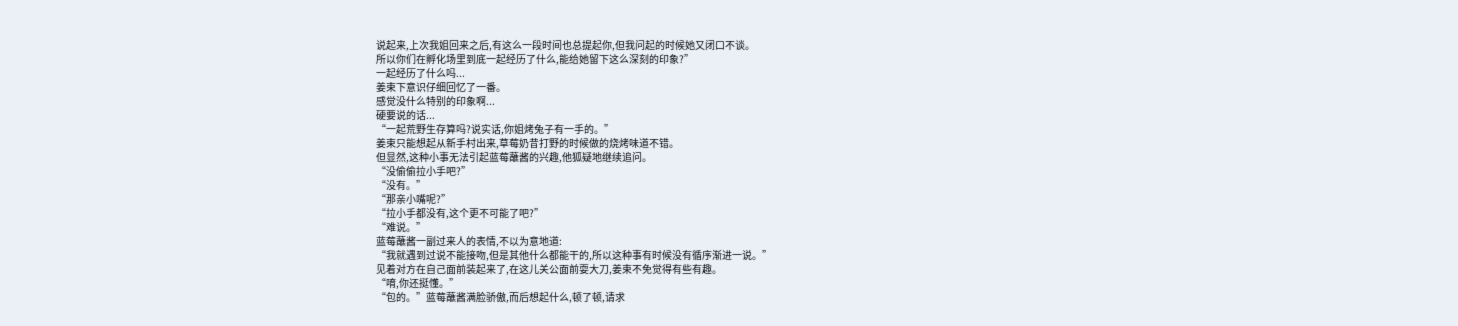说起来,上次我姐回来之后,有这么一段时间也总提起你,但我问起的时候她又闭口不谈。
所以你们在孵化场里到底一起经历了什么,能给她留下这么深刻的印象?”
一起经历了什么吗...
姜束下意识仔细回忆了一番。
感觉没什么特别的印象啊...
硬要说的话...
“一起荒野生存算吗?说实话,你姐烤兔子有一手的。”
姜束只能想起从新手村出来,草莓奶昔打野的时候做的烧烤味道不错。
但显然,这种小事无法引起蓝莓蘸酱的兴趣,他狐疑地继续追问。
“没偷偷拉小手吧?”
“没有。”
“那亲小嘴呢?”
“拉小手都没有,这个更不可能了吧?”
“难说。”
蓝莓蘸酱一副过来人的表情,不以为意地道:
“我就遇到过说不能接吻,但是其他什么都能干的,所以这种事有时候没有循序渐进一说。”
见着对方在自己面前装起来了,在这儿关公面前耍大刀,姜束不免觉得有些有趣。
“唷,你还挺懂。”
“包的。”蓝莓蘸酱满脸骄傲,而后想起什么,顿了顿,请求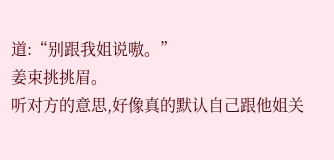道:“别跟我姐说嗷。”
姜束挑挑眉。
听对方的意思,好像真的默认自己跟他姐关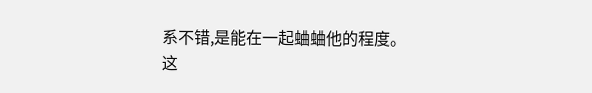系不错,是能在一起蛐蛐他的程度。
这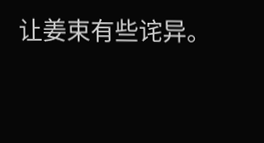让姜束有些诧异。